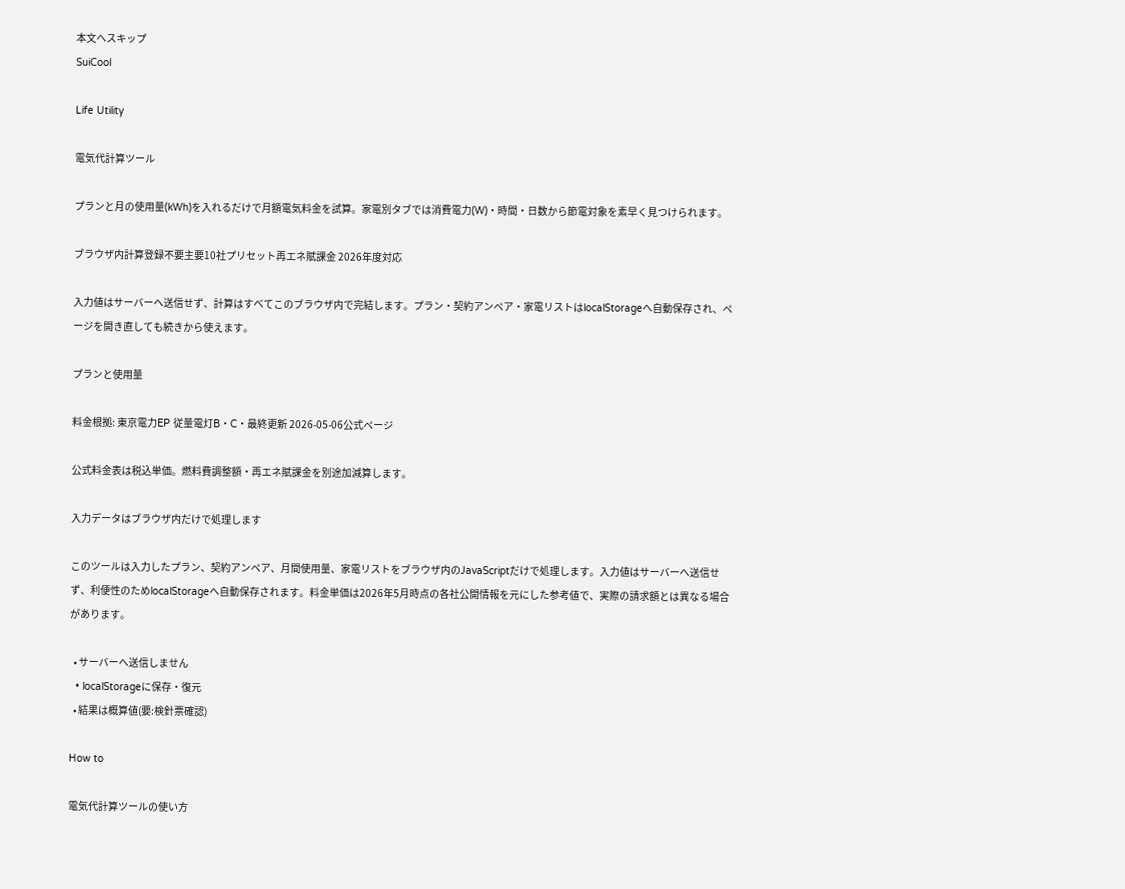本文へスキップ
SuiCool

Life Utility

電気代計算ツール

プランと月の使用量(kWh)を入れるだけで月額電気料金を試算。家電別タブでは消費電力(W)・時間・日数から節電対象を素早く見つけられます。

ブラウザ内計算登録不要主要10社プリセット再エネ賦課金 2026年度対応

入力値はサーバーへ送信せず、計算はすべてこのブラウザ内で完結します。プラン・契約アンペア・家電リストはlocalStorageへ自動保存され、ページを開き直しても続きから使えます。

プランと使用量

料金根拠: 東京電力EP 従量電灯B・C・最終更新 2026-05-06公式ページ

公式料金表は税込単価。燃料費調整額・再エネ賦課金を別途加減算します。

入力データはブラウザ内だけで処理します

このツールは入力したプラン、契約アンペア、月間使用量、家電リストをブラウザ内のJavaScriptだけで処理します。入力値はサーバーへ送信せず、利便性のためlocalStorageへ自動保存されます。料金単価は2026年5月時点の各社公開情報を元にした参考値で、実際の請求額とは異なる場合があります。

  • サーバーへ送信しません
  • localStorageに保存・復元
  • 結果は概算値(要:検針票確認)

How to

電気代計算ツールの使い方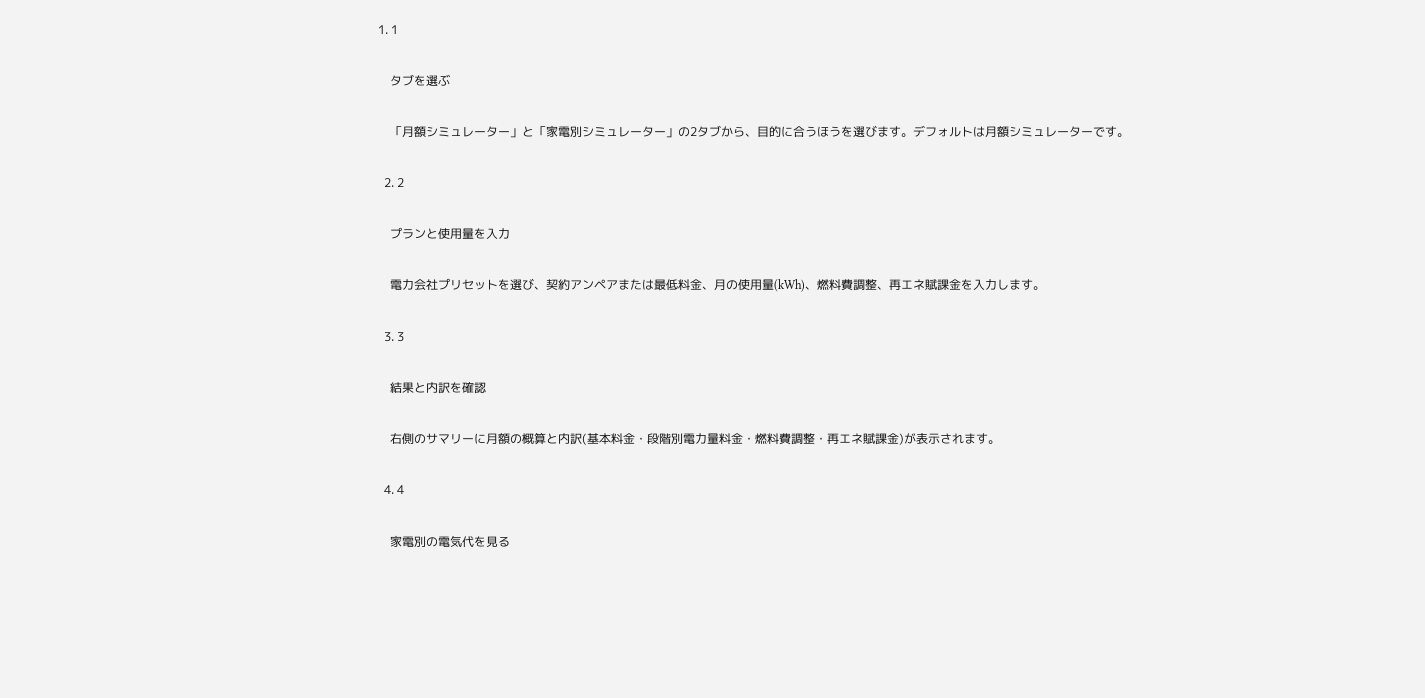1. 1

    タブを選ぶ

    「月額シミュレーター」と「家電別シミュレーター」の2タブから、目的に合うほうを選びます。デフォルトは月額シミュレーターです。

  2. 2

    プランと使用量を入力

    電力会社プリセットを選び、契約アンペアまたは最低料金、月の使用量(kWh)、燃料費調整、再エネ賦課金を入力します。

  3. 3

    結果と内訳を確認

    右側のサマリーに月額の概算と内訳(基本料金・段階別電力量料金・燃料費調整・再エネ賦課金)が表示されます。

  4. 4

    家電別の電気代を見る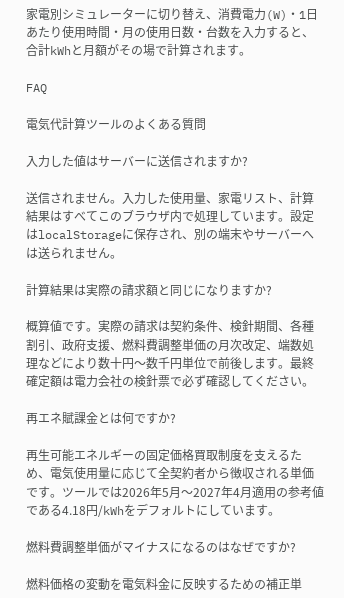家電別シミュレーターに切り替え、消費電力(W)・1日あたり使用時間・月の使用日数・台数を入力すると、合計kWhと月額がその場で計算されます。

FAQ

電気代計算ツールのよくある質問

入力した値はサーバーに送信されますか?

送信されません。入力した使用量、家電リスト、計算結果はすべてこのブラウザ内で処理しています。設定はlocalStorageに保存され、別の端末やサーバーへは送られません。

計算結果は実際の請求額と同じになりますか?

概算値です。実際の請求は契約条件、検針期間、各種割引、政府支援、燃料費調整単価の月次改定、端数処理などにより数十円〜数千円単位で前後します。最終確定額は電力会社の検針票で必ず確認してください。

再エネ賦課金とは何ですか?

再生可能エネルギーの固定価格買取制度を支えるため、電気使用量に応じて全契約者から徴収される単価です。ツールでは2026年5月〜2027年4月適用の参考値である4.18円/kWhをデフォルトにしています。

燃料費調整単価がマイナスになるのはなぜですか?

燃料価格の変動を電気料金に反映するための補正単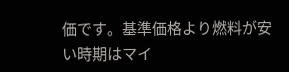価です。基準価格より燃料が安い時期はマイ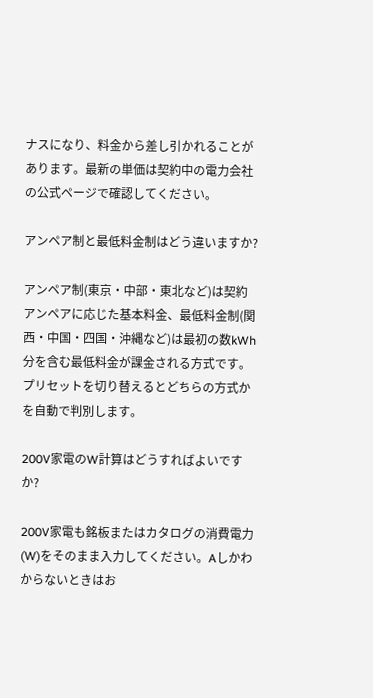ナスになり、料金から差し引かれることがあります。最新の単価は契約中の電力会社の公式ページで確認してください。

アンペア制と最低料金制はどう違いますか?

アンペア制(東京・中部・東北など)は契約アンペアに応じた基本料金、最低料金制(関西・中国・四国・沖縄など)は最初の数kWh分を含む最低料金が課金される方式です。プリセットを切り替えるとどちらの方式かを自動で判別します。

200V家電のW計算はどうすればよいですか?

200V家電も銘板またはカタログの消費電力(W)をそのまま入力してください。Aしかわからないときはお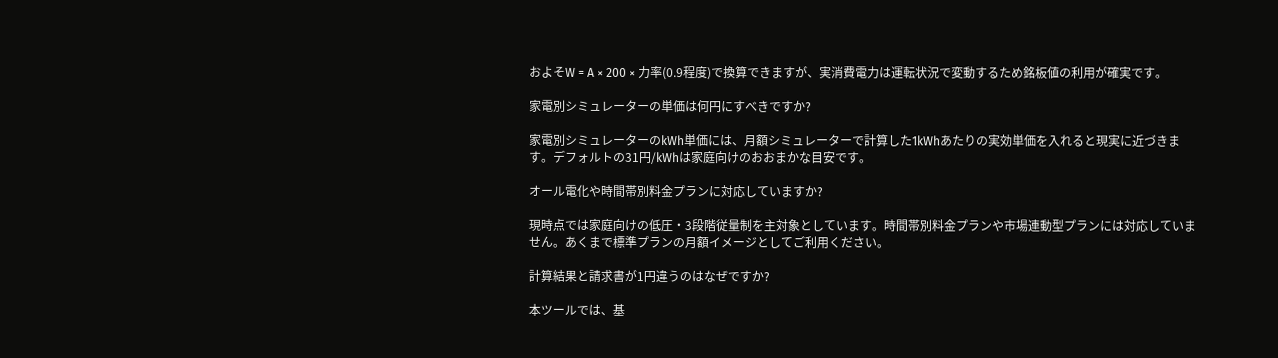およそW = A × 200 × 力率(0.9程度)で換算できますが、実消費電力は運転状況で変動するため銘板値の利用が確実です。

家電別シミュレーターの単価は何円にすべきですか?

家電別シミュレーターのkWh単価には、月額シミュレーターで計算した1kWhあたりの実効単価を入れると現実に近づきます。デフォルトの31円/kWhは家庭向けのおおまかな目安です。

オール電化や時間帯別料金プランに対応していますか?

現時点では家庭向けの低圧・3段階従量制を主対象としています。時間帯別料金プランや市場連動型プランには対応していません。あくまで標準プランの月額イメージとしてご利用ください。

計算結果と請求書が1円違うのはなぜですか?

本ツールでは、基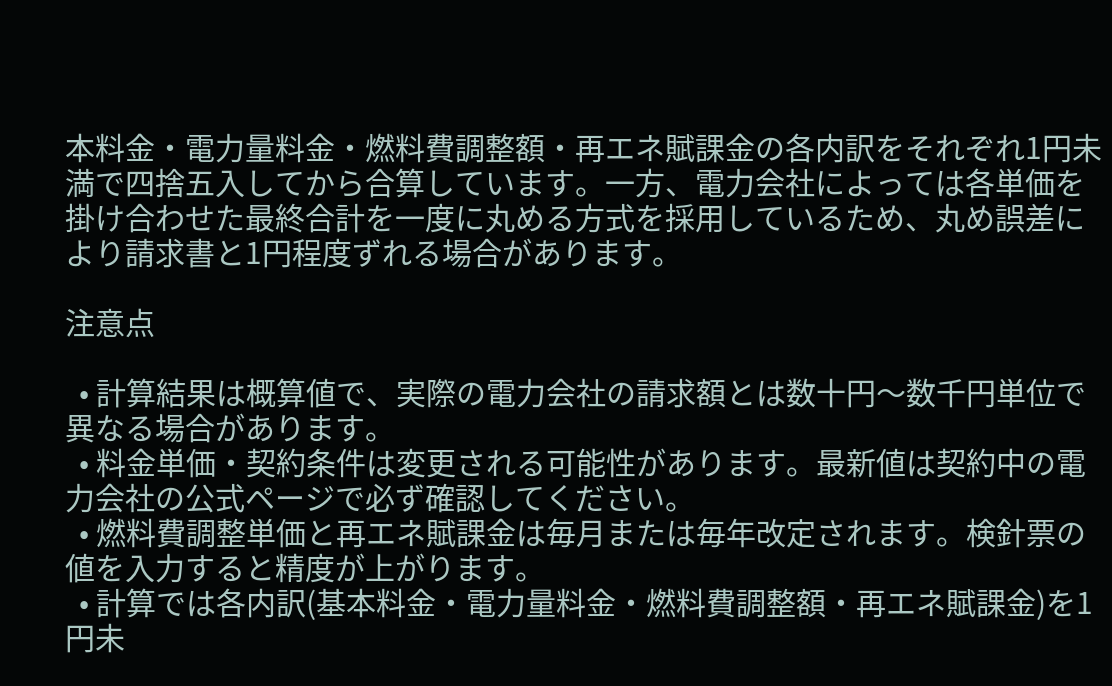本料金・電力量料金・燃料費調整額・再エネ賦課金の各内訳をそれぞれ1円未満で四捨五入してから合算しています。一方、電力会社によっては各単価を掛け合わせた最終合計を一度に丸める方式を採用しているため、丸め誤差により請求書と1円程度ずれる場合があります。

注意点

  • 計算結果は概算値で、実際の電力会社の請求額とは数十円〜数千円単位で異なる場合があります。
  • 料金単価・契約条件は変更される可能性があります。最新値は契約中の電力会社の公式ページで必ず確認してください。
  • 燃料費調整単価と再エネ賦課金は毎月または毎年改定されます。検針票の値を入力すると精度が上がります。
  • 計算では各内訳(基本料金・電力量料金・燃料費調整額・再エネ賦課金)を1円未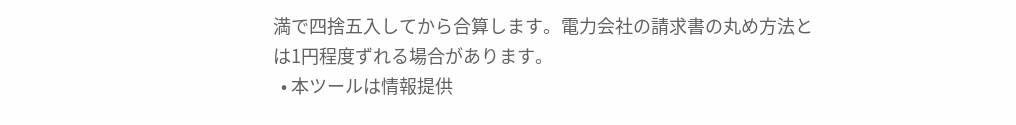満で四捨五入してから合算します。電力会社の請求書の丸め方法とは1円程度ずれる場合があります。
  • 本ツールは情報提供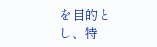を目的とし、特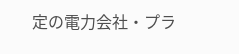定の電力会社・プラ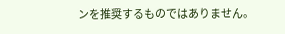ンを推奨するものではありません。